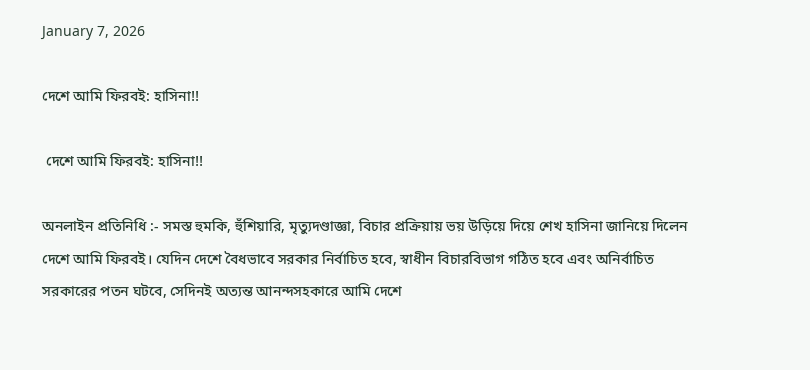January 7, 2026

দেশে আমি ফিরবই: হাসিনা!!

 দেশে আমি ফিরবই: হাসিনা!!

অনলাইন প্রতিনিধি :- সমস্ত হুমকি, হুঁশিয়ারি, মৃত্যুদণ্ডাজ্ঞা, বিচার প্রক্রিয়ায় ভয় উড়িয়ে দিয়ে শেখ হাসিনা জানিয়ে দিলেন দেশে আমি ফিরবই। যেদিন দেশে বৈধভাবে সরকার নির্বাচিত হবে, স্বাধীন বিচারবিভাগ গঠিত হবে এবং অনির্বাচিত সরকারের পতন ঘটবে, সেদিনই অত্যন্ত আনন্দসহকারে আমি দেশে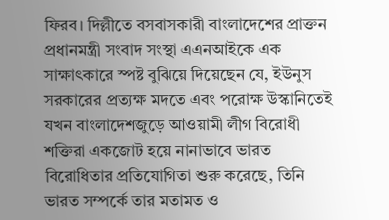ফিরব। দিল্লীতে বসবাসকারী বাংলাদেশের প্রাক্তন প্রধানমন্ত্রী সংবাদ সংস্থা এএনআইকে এক সাক্ষাৎকারে স্পষ্ট বুঝিয়ে দিয়েছেন যে, ইউনুস সরকারের প্রত্যক্ষ মদতে এবং পরোক্ষ উস্কানিতেই যখন বাংলাদেশজুড়ে আওয়ামী লীগ বিরোধী শক্তিরা একজোট হয়ে নানাভাবে ভারত বিরোধিতার প্রতিযোগিতা শুরু করেছে, তিনি ভারত সম্পর্কে তার মতামত ও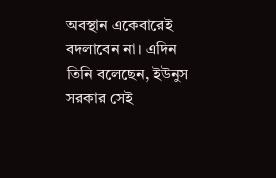অবস্থান একেবারেই বদলাবেন না। এদিন তিনি বলেছেন, ইউনুস সরকার সেই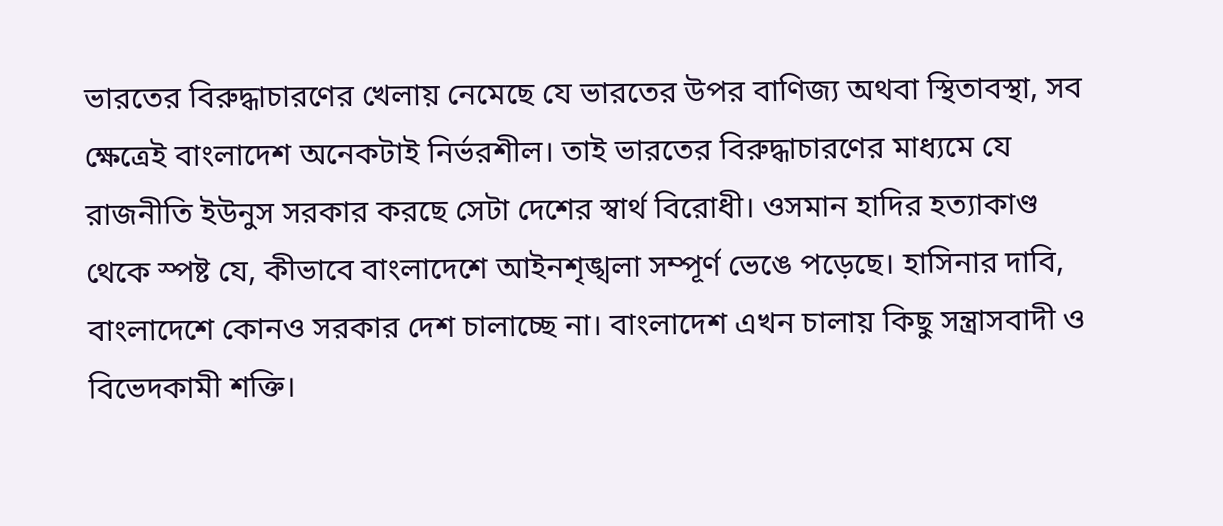ভারতের বিরুদ্ধাচারণের খেলায় নেমেছে যে ভারতের উপর বাণিজ্য অথবা স্থিতাবস্থা, সব ক্ষেত্রেই বাংলাদেশ অনেকটাই নির্ভরশীল। তাই ভারতের বিরুদ্ধাচারণের মাধ্যমে যে রাজনীতি ইউনুস সরকার করছে সেটা দেশের স্বার্থ বিরোধী। ওসমান হাদির হত্যাকাণ্ড থেকে স্পষ্ট যে, কীভাবে বাংলাদেশে আইনশৃঙ্খলা সম্পূর্ণ ভেঙে পড়েছে। হাসিনার দাবি, বাংলাদেশে কোনও সরকার দেশ চালাচ্ছে না। বাংলাদেশ এখন চালায় কিছু সন্ত্রাসবাদী ও বিভেদকামী শক্তি।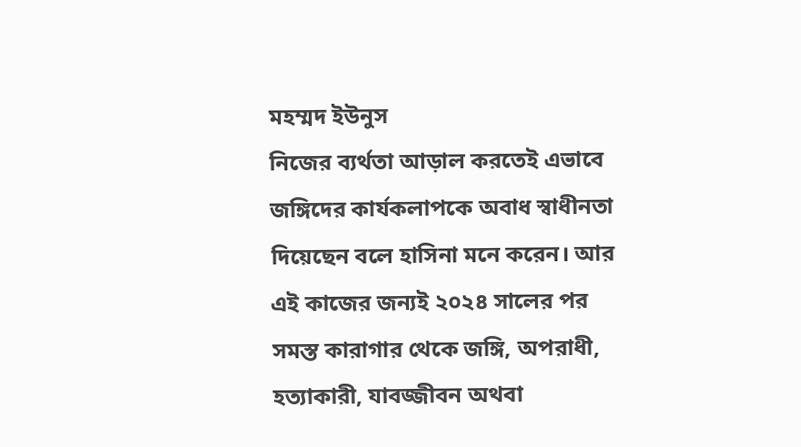মহম্মদ ইউনুস
নিজের ব্যর্থতা আড়াল করতেই এভাবে জঙ্গিদের কার্যকলাপকে অবাধ স্বাধীনতা দিয়েছেন বলে হাসিনা মনে করেন। আর এই কাজের জন্যই ২০২৪ সালের পর সমস্ত কারাগার থেকে জঙ্গি, অপরাধী, হত্যাকারী, যাবজ্জীবন অথবা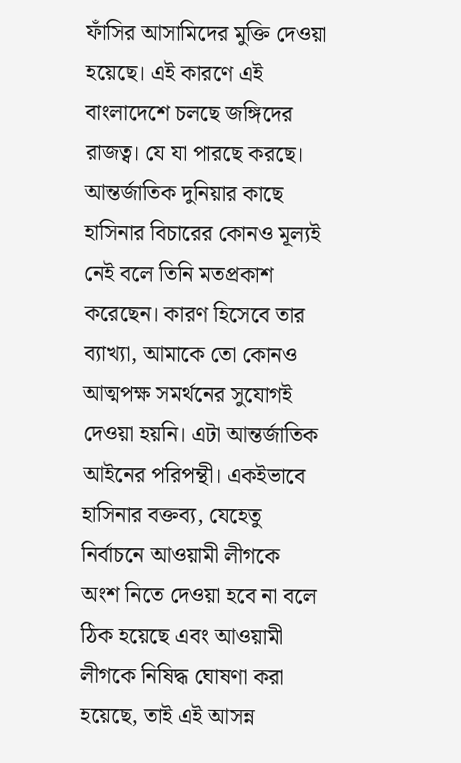ফাঁসির আসামিদের মুক্তি দেওয়া হয়েছে। এই কারণে এই বাংলাদেশে চলছে জঙ্গিদের রাজত্ব। যে যা পারছে করছে। আন্তর্জাতিক দুনিয়ার কাছে হাসিনার বিচারের কোনও মূল্যই নেই বলে তিনি মতপ্রকাশ করেছেন। কারণ হিসেবে তার ব্যাখ্যা, আমাকে তো কোনও আত্মপক্ষ সমর্থনের সুযোগই দেওয়া হয়নি। এটা আন্তর্জাতিক আইনের পরিপন্থী। একইভাবে হাসিনার বক্তব্য, যেহেতু নির্বাচনে আওয়ামী লীগকে অংশ নিতে দেওয়া হবে না বলে ঠিক হয়েছে এবং আওয়ামী লীগকে নিষিদ্ধ ঘোষণা করা হয়েছে, তাই এই আসন্ন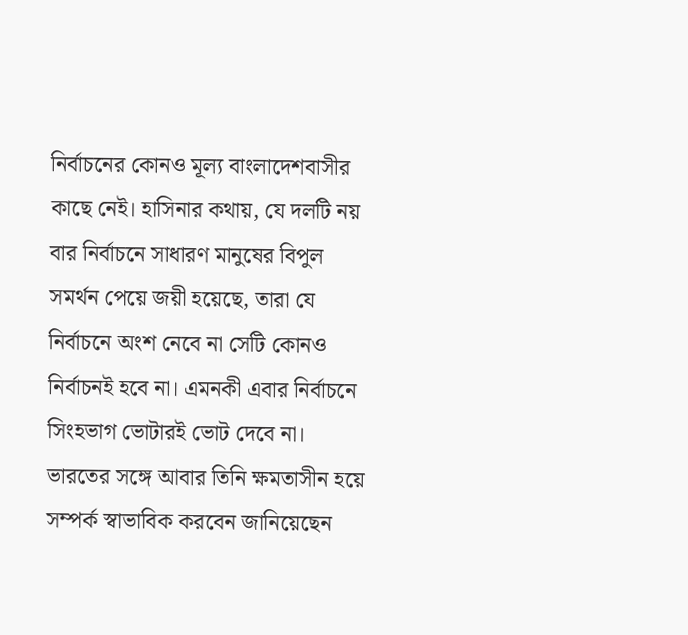নির্বাচনের কোনও মূল্য বাংলাদেশবাসীর কাছে নেই। হাসিনার কথায়, যে দলটি নয় বার নির্বাচনে সাধারণ মানুষের বিপুল সমর্থন পেয়ে জয়ী হয়েছে, তারা যে নির্বাচনে অংশ নেবে না সেটি কোনও নির্বাচনই হবে না। এমনকী এবার নির্বাচনে সিংহভাগ ভোটারই ভোট দেবে না। ভারতের সঙ্গে আবার তিনি ক্ষমতাসীন হয়ে সম্পর্ক স্বাভাবিক করবেন জানিয়েছেন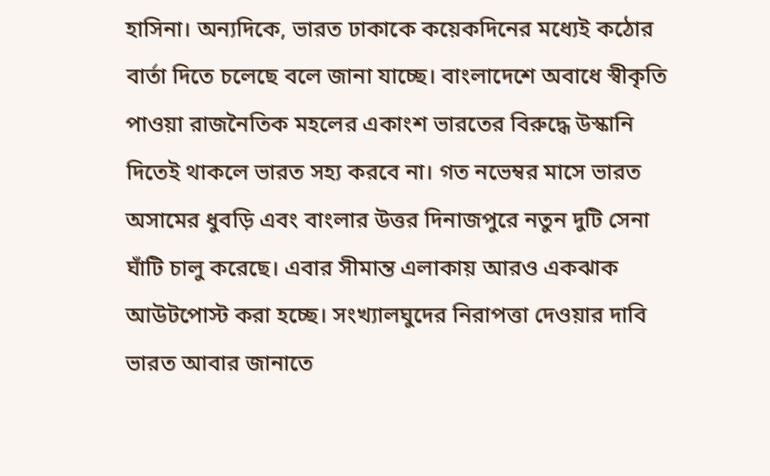হাসিনা। অন্যদিকে, ভারত ঢাকাকে কয়েকদিনের মধ্যেই কঠোর বার্তা দিতে চলেছে বলে জানা যাচ্ছে। বাংলাদেশে অবাধে স্বীকৃতি পাওয়া রাজনৈতিক মহলের একাংশ ভারতের বিরুদ্ধে উস্কানি দিতেই থাকলে ভারত সহ্য করবে না। গত নভেম্বর মাসে ভারত অসামের ধুবড়ি এবং বাংলার উত্তর দিনাজপুরে নতুন দুটি সেনা ঘাঁটি চালু করেছে। এবার সীমান্ত এলাকায় আরও একঝাক আউটপোস্ট করা হচ্ছে। সংখ্যালঘুদের নিরাপত্তা দেওয়ার দাবি ভারত আবার জানাতে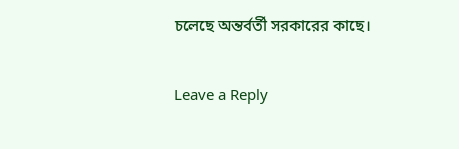চলেছে অন্তর্বর্তী সরকারের কাছে।

Leave a Reply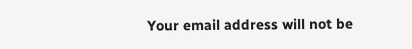Your email address will not be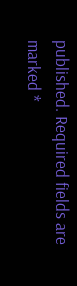published. Required fields are marked *